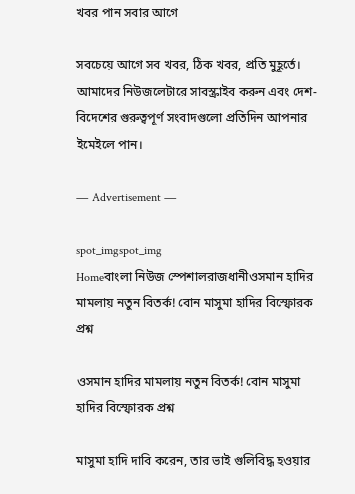খবর পান সবার আগে

সবচেয়ে আগে সব খবর, ঠিক খবর, প্রতি মুহূর্তে। আমাদের নিউজলেটারে সাবস্ক্রাইব করুন এবং দেশ-বিদেশের গুরুত্বপূর্ণ সংবাদগুলো প্রতিদিন আপনার ইমেইলে পান।

― Advertisement ―

spot_imgspot_img
Homeবাংলা নিউজ স্পেশালরাজধানীওসমান হাদির মামলায় নতুন বিতর্ক! বোন মাসুমা হাদির বিস্ফোরক প্রশ্ন

ওসমান হাদির মামলায় নতুন বিতর্ক! বোন মাসুমা হাদির বিস্ফোরক প্রশ্ন

মাসুমা হাদি দাবি করেন, তার ভাই গুলিবিদ্ধ হওয়ার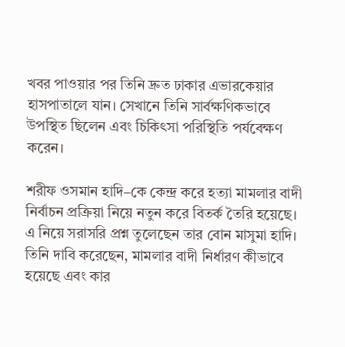খবর পাওয়ার পর তিনি দ্রুত ঢাকার এভারকেয়ার হাসপাতালে যান। সেখানে তিনি সার্বক্ষণিকভাবে উপস্থিত ছিলেন এবং চিকিৎসা পরিস্থিতি পর্যবেক্ষণ করেন।

শরীফ ওসমান হাদি–কে কেন্দ্র করে হত্যা মামলার বাদী নির্বাচন প্রক্রিয়া নিয়ে নতুন করে বিতর্ক তৈরি হয়েছে। এ নিয়ে সরাসরি প্রশ্ন তুলেছেন তার বোন মাসুমা হাদি। তিনি দাবি করেছেন, মামলার বাদী নির্ধারণ কীভাবে হয়েছে এবং কার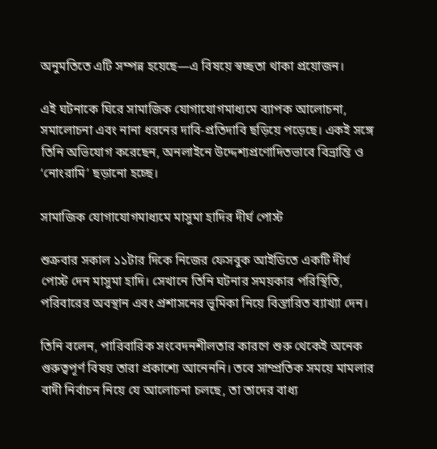অনুমতিতে এটি সম্পন্ন হয়েছে—এ বিষয়ে স্বচ্ছতা থাকা প্রয়োজন।

এই ঘটনাকে ঘিরে সামাজিক যোগাযোগমাধ্যমে ব্যাপক আলোচনা, সমালোচনা এবং নানা ধরনের দাবি-প্রতিদাবি ছড়িয়ে পড়েছে। একই সঙ্গে তিনি অভিযোগ করেছেন, অনলাইনে উদ্দেশ্যপ্রণোদিতভাবে বিভ্রান্তি ও ‘নোংরামি’ ছড়ানো হচ্ছে।

সামাজিক যোগাযোগমাধ্যমে মাসুমা হাদির দীর্ঘ পোস্ট

শুক্রবার সকাল ১১টার দিকে নিজের ফেসবুক আইডিতে একটি দীর্ঘ পোস্ট দেন মাসুমা হাদি। সেখানে তিনি ঘটনার সময়কার পরিস্থিতি, পরিবারের অবস্থান এবং প্রশাসনের ভূমিকা নিয়ে বিস্তারিত ব্যাখ্যা দেন।

তিনি বলেন, পারিবারিক সংবেদনশীলতার কারণে শুরু থেকেই অনেক গুরুত্বপূর্ণ বিষয় তারা প্রকাশ্যে আনেননি। তবে সাম্প্রতিক সময়ে মামলার বাদী নির্বাচন নিয়ে যে আলোচনা চলছে, তা তাদের বাধ্য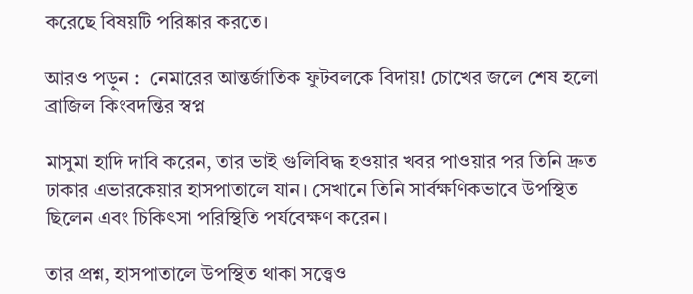করেছে বিষয়টি পরিষ্কার করতে।

আরও পড়ুন :  নেমারের আন্তর্জাতিক ফুটবলকে বিদায়! চোখের জলে শেষ হলো ব্রাজিল কিংবদন্তির স্বপ্ন

মাসুমা হাদি দাবি করেন, তার ভাই গুলিবিদ্ধ হওয়ার খবর পাওয়ার পর তিনি দ্রুত ঢাকার এভারকেয়ার হাসপাতালে যান। সেখানে তিনি সার্বক্ষণিকভাবে উপস্থিত ছিলেন এবং চিকিৎসা পরিস্থিতি পর্যবেক্ষণ করেন।

তার প্রশ্ন, হাসপাতালে উপস্থিত থাকা সত্ত্বেও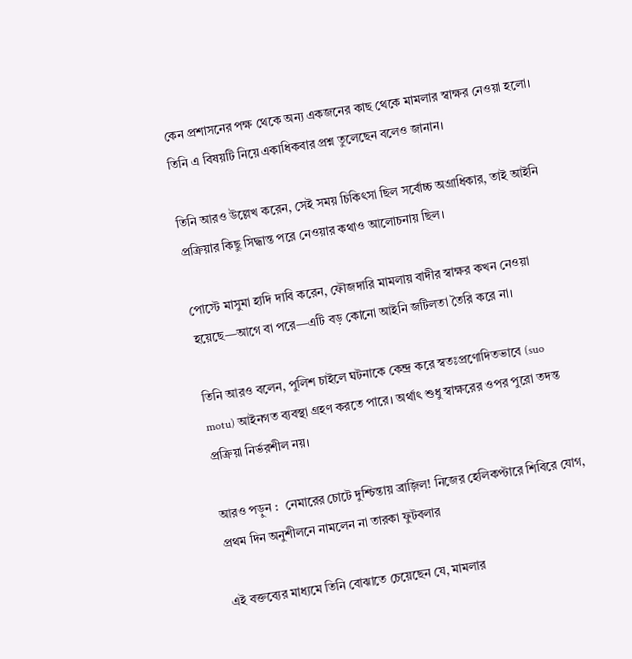কেন প্রশাসনের পক্ষ থেকে অন্য একজনের কাছ থেকে মামলার স্বাক্ষর নেওয়া হলো। তিনি এ বিষয়টি নিয়ে একাধিকবার প্রশ্ন তুলেছেন বলেও জানান।

তিনি আরও উল্লেখ করেন, সেই সময় চিকিৎসা ছিল সর্বোচ্চ অগ্রাধিকার, তাই আইনি প্রক্রিয়ার কিছু সিদ্ধান্ত পরে নেওয়ার কথাও আলোচনায় ছিল।

পোস্টে মাসুমা হাদি দাবি করেন, ফৌজদারি মামলায় বাদীর স্বাক্ষর কখন নেওয়া হয়েছে—আগে বা পরে—এটি বড় কোনো আইনি জটিলতা তৈরি করে না।

তিনি আরও বলেন, পুলিশ চাইলে ঘটনাকে কেন্দ্র করে স্বতঃপ্রণোদিতভাবে (suo motu) আইনগত ব্যবস্থা গ্রহণ করতে পারে। অর্থাৎ শুধু স্বাক্ষরের ওপর পুরো তদন্ত প্রক্রিয়া নির্ভরশীল নয়।

আরও পড়ুন :  নেমারের চোটে দুশ্চিন্তায় ব্রাজ়িল! নিজের হেলিকপ্টারে শিবিরে যোগ, প্রথম দিন অনুশীলনে নামলেন না তারকা ফুটবলার

এই বক্তব্যের মাধ্যমে তিনি বোঝাতে চেয়েছেন যে, মামলার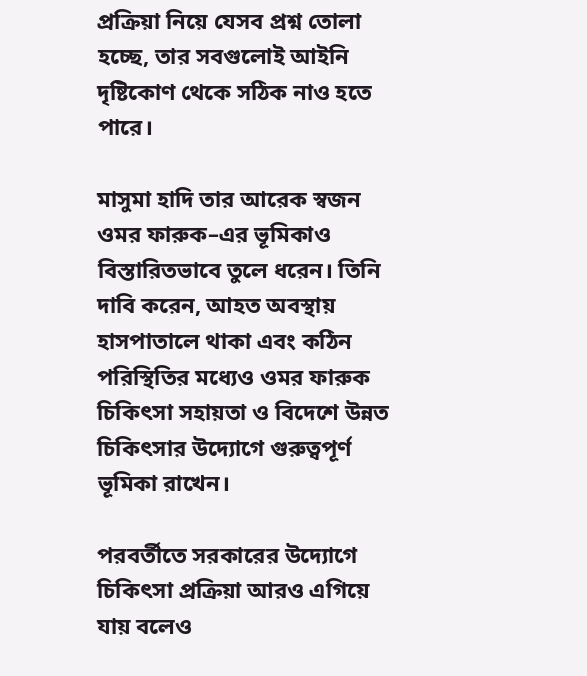প্রক্রিয়া নিয়ে যেসব প্রশ্ন তোলা হচ্ছে, তার সবগুলোই আইনি দৃষ্টিকোণ থেকে সঠিক নাও হতে পারে।

মাসুমা হাদি তার আরেক স্বজন ওমর ফারুক–এর ভূমিকাও বিস্তারিতভাবে তুলে ধরেন। তিনি দাবি করেন, আহত অবস্থায় হাসপাতালে থাকা এবং কঠিন পরিস্থিতির মধ্যেও ওমর ফারুক চিকিৎসা সহায়তা ও বিদেশে উন্নত চিকিৎসার উদ্যোগে গুরুত্বপূর্ণ ভূমিকা রাখেন।

পরবর্তীতে সরকারের উদ্যোগে চিকিৎসা প্রক্রিয়া আরও এগিয়ে যায় বলেও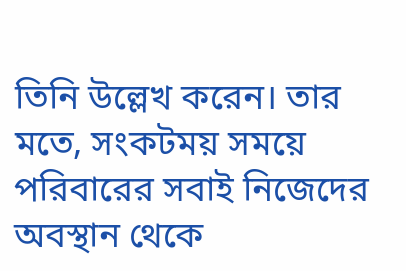তিনি উল্লেখ করেন। তার মতে, সংকটময় সময়ে পরিবারের সবাই নিজেদের অবস্থান থেকে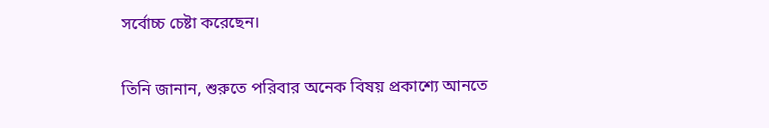সর্বোচ্চ চেষ্টা করেছেন।

তিনি জানান, শুরুতে পরিবার অনেক বিষয় প্রকাশ্যে আনতে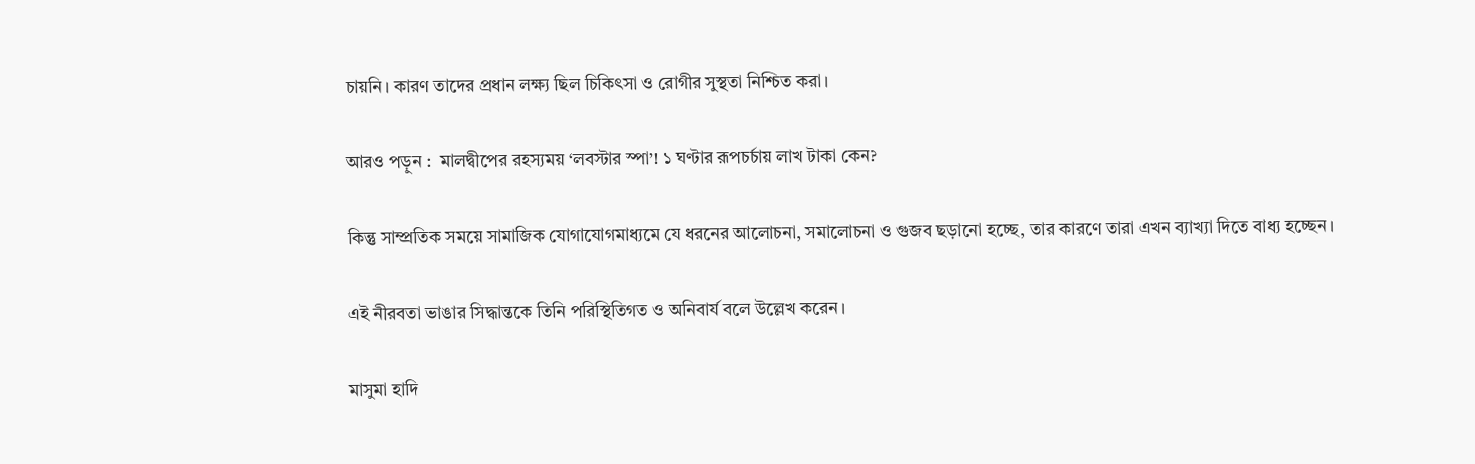চায়নি। কারণ তাদের প্রধান লক্ষ্য ছিল চিকিৎসা ও রোগীর সুস্থতা নিশ্চিত করা।

আরও পড়ুন :  মালদ্বীপের রহস্যময় ‘লবস্টার স্পা’! ১ ঘণ্টার রূপচর্চায় লাখ টাকা কেন?

কিন্তু সাম্প্রতিক সময়ে সামাজিক যোগাযোগমাধ্যমে যে ধরনের আলোচনা, সমালোচনা ও গুজব ছড়ানো হচ্ছে, তার কারণে তারা এখন ব্যাখ্যা দিতে বাধ্য হচ্ছেন।

এই নীরবতা ভাঙার সিদ্ধান্তকে তিনি পরিস্থিতিগত ও অনিবার্য বলে উল্লেখ করেন।

মাসুমা হাদি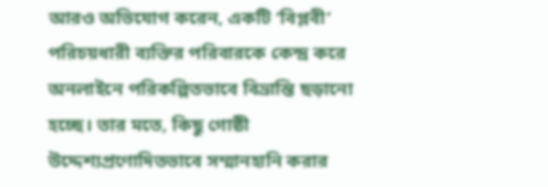আরও অভিযোগ করেন, একটি ‘বিপ্লবী’ পরিচয়ধারী ব্যক্তির পরিবারকে কেন্দ্র করে অনলাইনে পরিকল্পিতভাবে বিভ্রান্তি ছড়ানো হচ্ছে। তার মতে, কিছু গোষ্ঠী উদ্দেশ্যপ্রণোদিতভাবে সম্মানহানি করার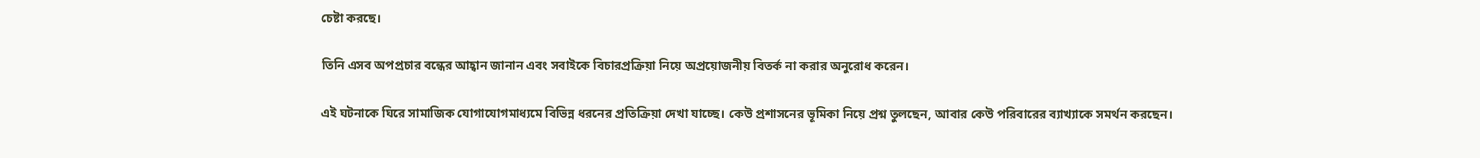চেষ্টা করছে।

তিনি এসব অপপ্রচার বন্ধের আহ্বান জানান এবং সবাইকে বিচারপ্রক্রিয়া নিয়ে অপ্রয়োজনীয় বিতর্ক না করার অনুরোধ করেন।

এই ঘটনাকে ঘিরে সামাজিক যোগাযোগমাধ্যমে বিভিন্ন ধরনের প্রতিক্রিয়া দেখা যাচ্ছে। কেউ প্রশাসনের ভূমিকা নিয়ে প্রশ্ন তুলছেন, আবার কেউ পরিবারের ব্যাখ্যাকে সমর্থন করছেন।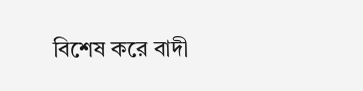বিশেষ করে বাদী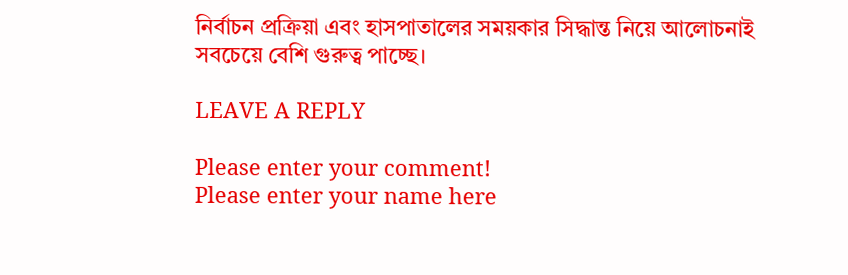নির্বাচন প্রক্রিয়া এবং হাসপাতালের সময়কার সিদ্ধান্ত নিয়ে আলোচনাই সবচেয়ে বেশি গুরুত্ব পাচ্ছে।

LEAVE A REPLY

Please enter your comment!
Please enter your name here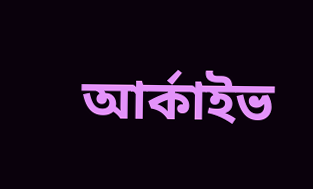আর্কাইভ